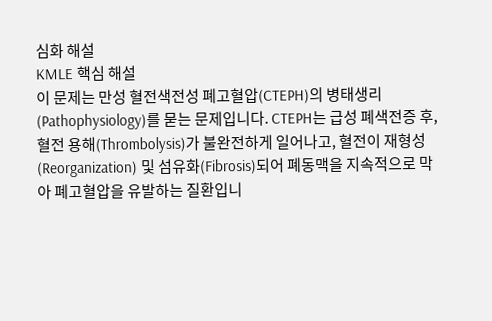심화 해설
KMLE 핵심 해설
이 문제는 만성 혈전색전성 폐고혈압(CTEPH)의 병태생리(Pathophysiology)를 묻는 문제입니다. CTEPH는 급성 폐색전증 후, 혈전 용해(Thrombolysis)가 불완전하게 일어나고, 혈전이 재형성(Reorganization) 및 섬유화(Fibrosis)되어 폐동맥을 지속적으로 막아 폐고혈압을 유발하는 질환입니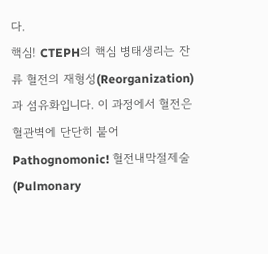다.
핵심! CTEPH의 핵심 병태생리는 잔류 혈전의 재형성(Reorganization)과 섬유화입니다. 이 과정에서 혈전은 혈관벽에 단단히 붙어 Pathognomonic! 혈전내막절제술(Pulmonary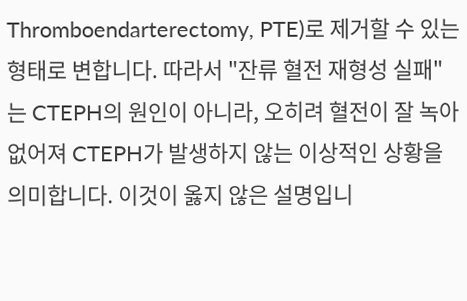Thromboendarterectomy, PTE)로 제거할 수 있는 형태로 변합니다. 따라서 "잔류 혈전 재형성 실패"는 CTEPH의 원인이 아니라, 오히려 혈전이 잘 녹아 없어져 CTEPH가 발생하지 않는 이상적인 상황을 의미합니다. 이것이 옳지 않은 설명입니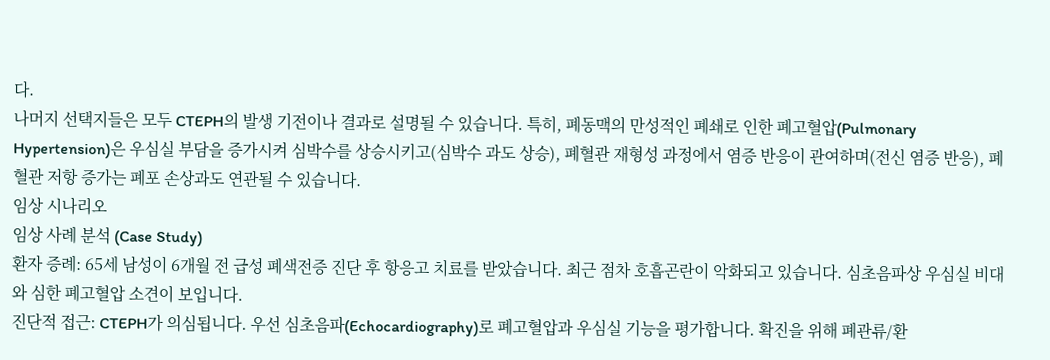다.
나머지 선택지들은 모두 CTEPH의 발생 기전이나 결과로 설명될 수 있습니다. 특히, 폐동맥의 만성적인 폐쇄로 인한 폐고혈압(Pulmonary Hypertension)은 우심실 부담을 증가시켜 심박수를 상승시키고(심박수 과도 상승), 폐혈관 재형성 과정에서 염증 반응이 관여하며(전신 염증 반응), 폐혈관 저항 증가는 폐포 손상과도 연관될 수 있습니다.
임상 시나리오
임상 사례 분석 (Case Study)
환자 증례: 65세 남성이 6개월 전 급성 폐색전증 진단 후 항응고 치료를 받았습니다. 최근 점차 호흡곤란이 악화되고 있습니다. 심초음파상 우심실 비대와 심한 폐고혈압 소견이 보입니다.
진단적 접근: CTEPH가 의심됩니다. 우선 심초음파(Echocardiography)로 폐고혈압과 우심실 기능을 평가합니다. 확진을 위해 폐관류/환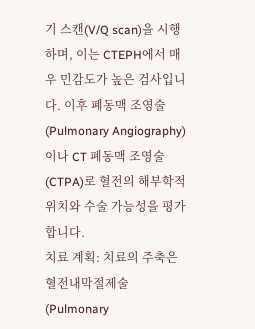기 스캔(V/Q scan)을 시행하며, 이는 CTEPH에서 매우 민감도가 높은 검사입니다. 이후 폐동맥 조영술(Pulmonary Angiography)이나 CT 폐동맥 조영술(CTPA)로 혈전의 해부학적 위치와 수술 가능성을 평가합니다.
치료 계획: 치료의 주축은 혈전내막절제술(Pulmonary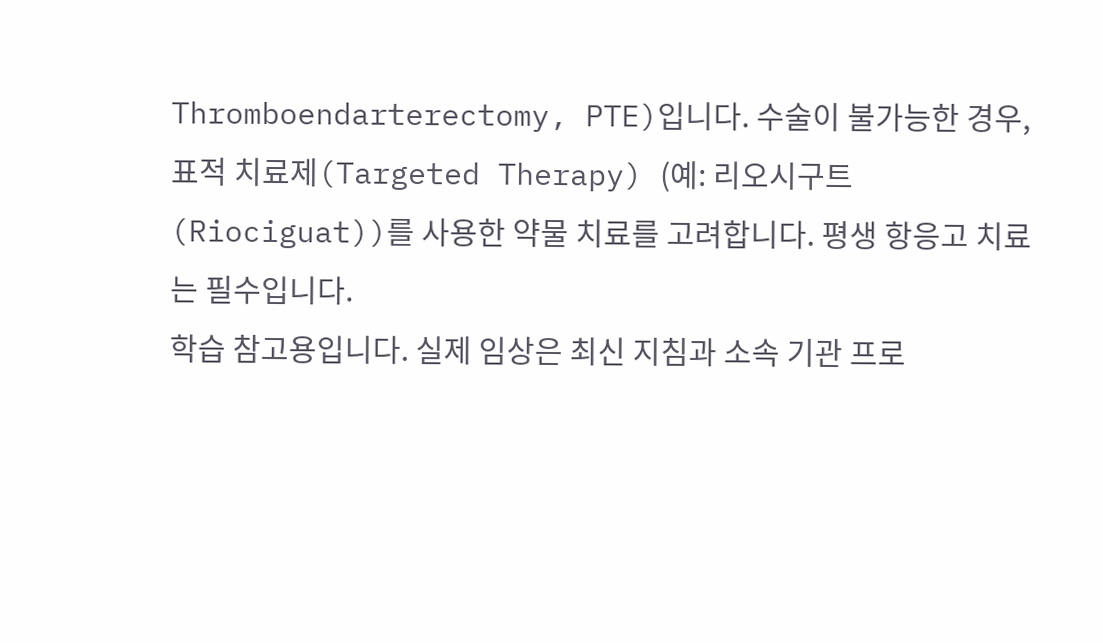Thromboendarterectomy, PTE)입니다. 수술이 불가능한 경우, 표적 치료제(Targeted Therapy) (예: 리오시구트(Riociguat))를 사용한 약물 치료를 고려합니다. 평생 항응고 치료는 필수입니다.
학습 참고용입니다. 실제 임상은 최신 지침과 소속 기관 프로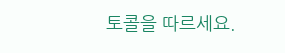토콜을 따르세요.